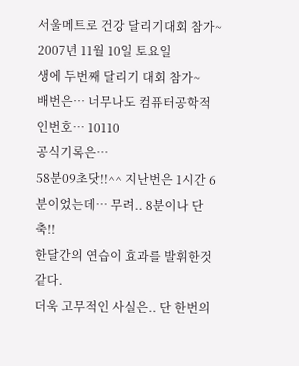서울메트로 건강 달리기대회 참가~
2007년 11월 10일 토요일
생에 두번째 달리기 대회 참가~
배번은… 너무나도 컴퓨터공학적인번호… 10110
공식기록은…
58분09초닷!!^^ 지난번은 1시간 6분이었는데… 무려.. 8분이나 단축!!
한달간의 연습이 효과를 발휘한것 같다.
더욱 고무적인 사실은.. 단 한번의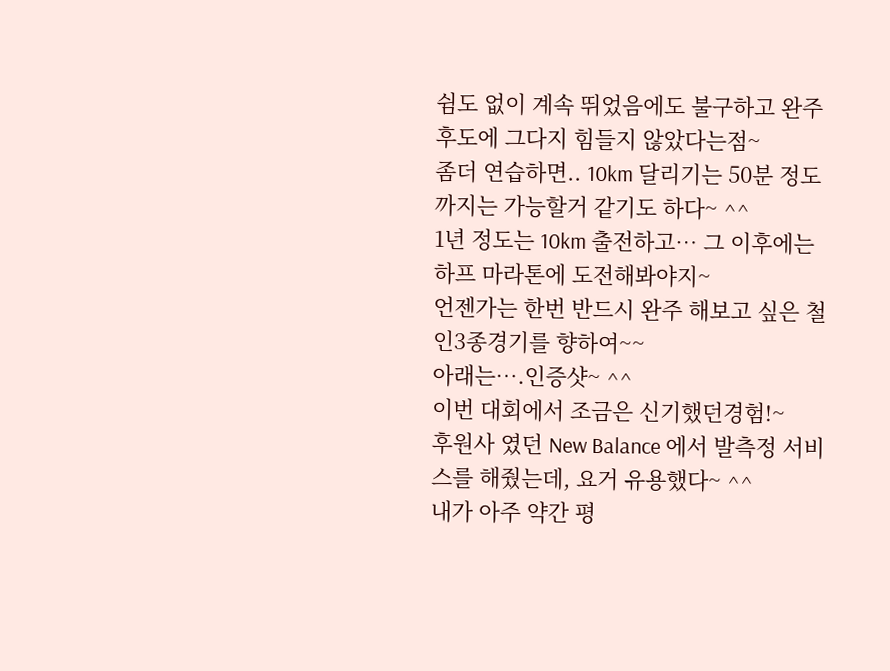쉼도 없이 계속 뛰었음에도 불구하고 완주후도에 그다지 힘들지 않았다는점~
좀더 연습하면.. 10km 달리기는 50분 정도까지는 가능할거 같기도 하다~ ^^
1년 정도는 10km 출전하고… 그 이후에는 하프 마라톤에 도전해봐야지~
언젠가는 한번 반드시 완주 해보고 싶은 철인3종경기를 향하여~~
아래는….인증샷~ ^^
이번 대회에서 조금은 신기했던경험!~
후원사 였던 New Balance 에서 발측정 서비스를 해줬는데, 요거 유용했다~ ^^
내가 아주 약간 평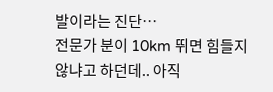발이라는 진단…
전문가 분이 10km 뛰면 힘들지 않냐고 하던데.. 아직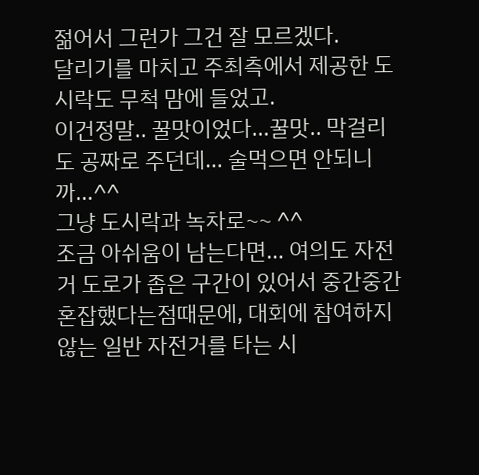젊어서 그런가 그건 잘 모르겠다.
달리기를 마치고 주최측에서 제공한 도시락도 무척 맘에 들었고.
이건정말.. 꿀맛이었다…꿀맛.. 막걸리도 공짜로 주던데… 술먹으면 안되니까…^^
그냥 도시락과 녹차로~~ ^^
조금 아쉬움이 남는다면… 여의도 자전거 도로가 좁은 구간이 있어서 중간중간 혼잡했다는점때문에, 대회에 참여하지 않는 일반 자전거를 타는 시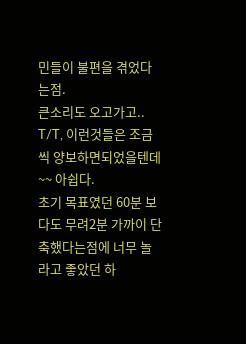민들이 불편을 겪었다는점.
큰소리도 오고가고.. T/T, 이런것들은 조금씩 양보하면되었을텐데~~ 아쉽다.
초기 목표였던 60분 보다도 무려2분 가까이 단축했다는점에 너무 놀라고 좋았던 하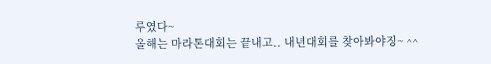루였다~
올해는 마라톤대회는 끝내고.. 내년대회를 찾아봐야징~ ^^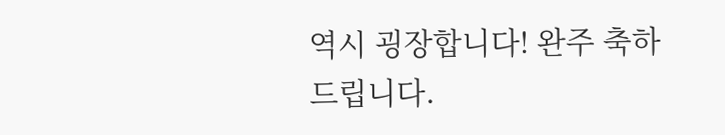역시 굉장합니다! 완주 축하드립니다.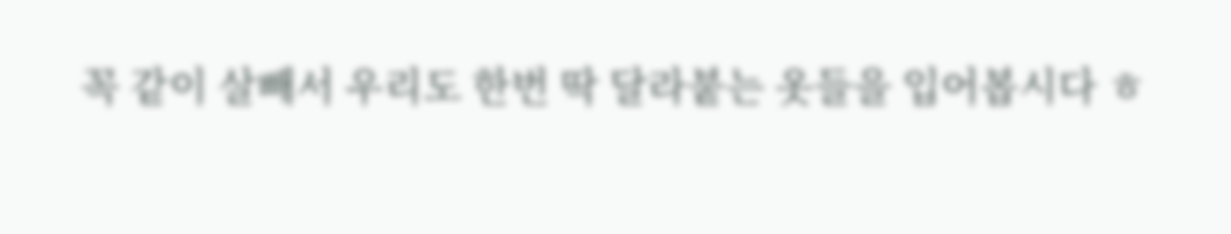꼭 같이 살빼서 우리도 한번 딱 달라붙는 옷들을 입어봅시다 ㅎ